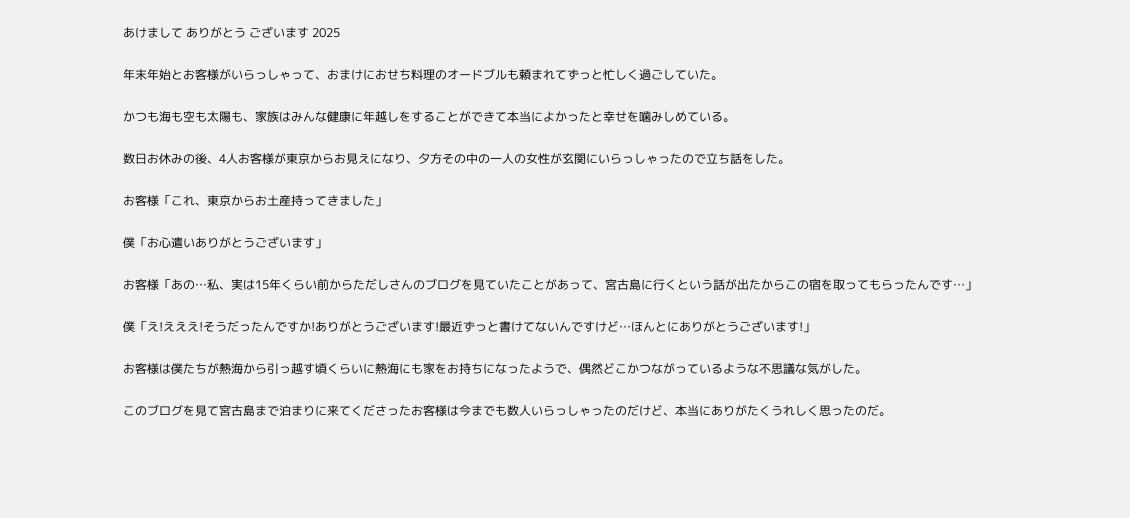あけまして ありがとう ございます 2025

年末年始とお客様がいらっしゃって、おまけにおせち料理のオードブルも頼まれてずっと忙しく過ごしていた。

かつも海も空も太陽も、家族はみんな健康に年越しをすることができて本当によかったと幸せを噛みしめている。

数日お休みの後、4人お客様が東京からお見えになり、夕方その中の一人の女性が玄関にいらっしゃったので立ち話をした。

お客様「これ、東京からお土産持ってきました」

僕「お心遣いありがとうございます」

お客様「あの…私、実は15年くらい前からただしさんのブログを見ていたことがあって、宮古島に行くという話が出たからこの宿を取ってもらったんです…」

僕「え!えええ!そうだったんですか!ありがとうございます!最近ずっと書けてないんですけど…ほんとにありがとうございます!」

お客様は僕たちが熱海から引っ越す頃くらいに熱海にも家をお持ちになったようで、偶然どこかつながっているような不思議な気がした。

このブログを見て宮古島まで泊まりに来てくださったお客様は今までも数人いらっしゃったのだけど、本当にありがたくうれしく思ったのだ。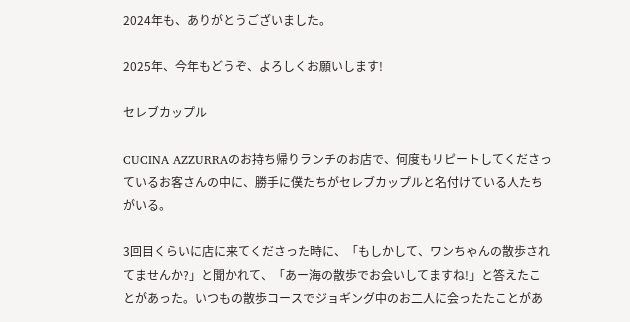2024年も、ありがとうございました。

2025年、今年もどうぞ、よろしくお願いします!

セレブカップル

CUCINA AZZURRAのお持ち帰りランチのお店で、何度もリピートしてくださっているお客さんの中に、勝手に僕たちがセレブカップルと名付けている人たちがいる。

3回目くらいに店に来てくださった時に、「もしかして、ワンちゃんの散歩されてませんか?」と聞かれて、「あー海の散歩でお会いしてますね!」と答えたことがあった。いつもの散歩コースでジョギング中のお二人に会ったたことがあ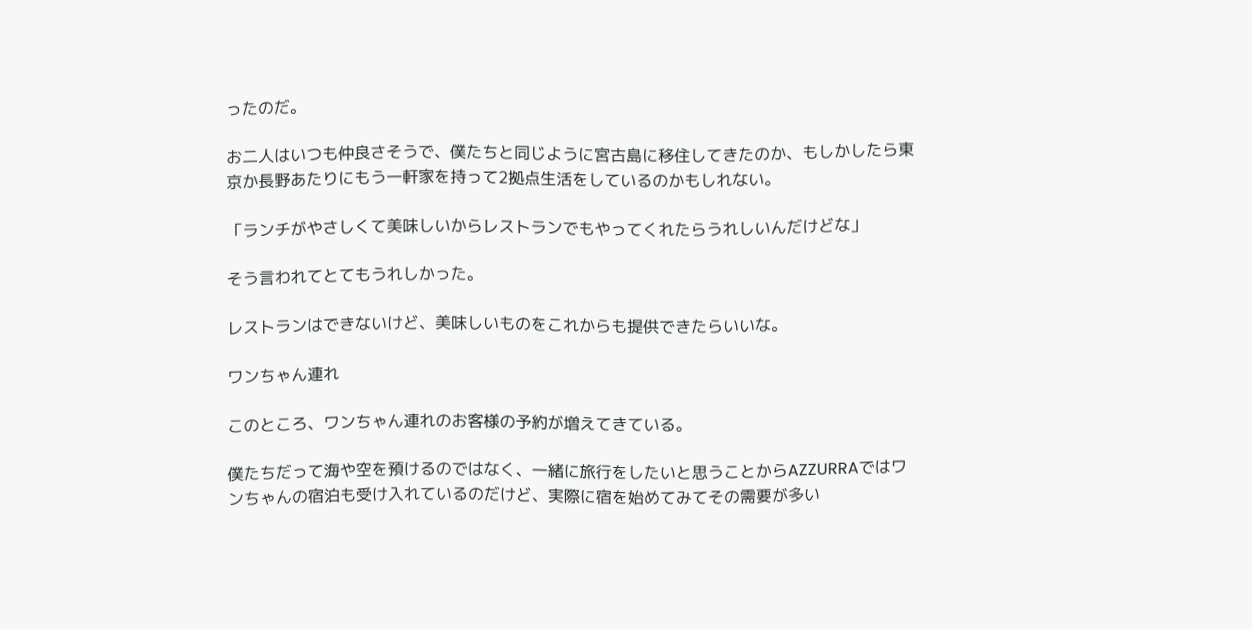ったのだ。

お二人はいつも仲良さそうで、僕たちと同じように宮古島に移住してきたのか、もしかしたら東京か長野あたりにもう一軒家を持って2拠点生活をしているのかもしれない。

「ランチがやさしくて美味しいからレストランでもやってくれたらうれしいんだけどな」

そう言われてとてもうれしかった。

レストランはできないけど、美味しいものをこれからも提供できたらいいな。

ワンちゃん連れ

このところ、ワンちゃん連れのお客様の予約が増えてきている。

僕たちだって海や空を預けるのではなく、一緒に旅行をしたいと思うことからAZZURRAではワンちゃんの宿泊も受け入れているのだけど、実際に宿を始めてみてその需要が多い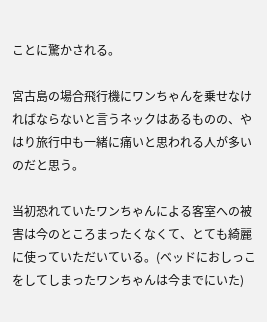ことに驚かされる。

宮古島の場合飛行機にワンちゃんを乗せなければならないと言うネックはあるものの、やはり旅行中も一緒に痛いと思われる人が多いのだと思う。

当初恐れていたワンちゃんによる客室への被害は今のところまったくなくて、とても綺麗に使っていただいている。(ベッドにおしっこをしてしまったワンちゃんは今までにいた)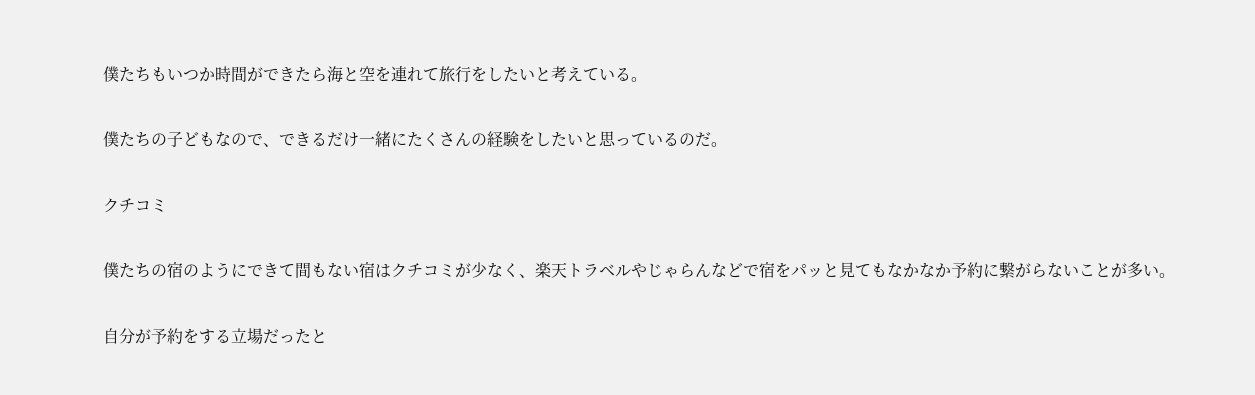僕たちもいつか時間ができたら海と空を連れて旅行をしたいと考えている。

僕たちの子どもなので、できるだけ一緒にたくさんの経験をしたいと思っているのだ。

クチコミ

僕たちの宿のようにできて間もない宿はクチコミが少なく、楽天トラベルやじゃらんなどで宿をパッと見てもなかなか予約に繋がらないことが多い。

自分が予約をする立場だったと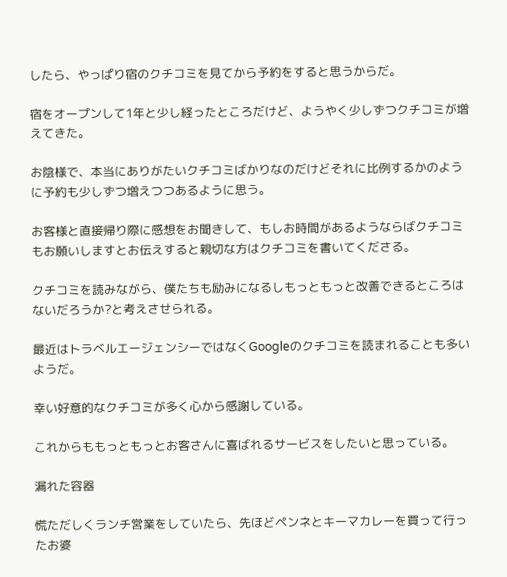したら、やっぱり宿のクチコミを見てから予約をすると思うからだ。

宿をオープンして1年と少し経ったところだけど、ようやく少しずつクチコミが増えてきた。

お陰様で、本当にありがたいクチコミばかりなのだけどそれに比例するかのように予約も少しずつ増えつつあるように思う。

お客様と直接帰り際に感想をお聞きして、もしお時間があるようならばクチコミもお願いしますとお伝えすると親切な方はクチコミを書いてくださる。

クチコミを読みながら、僕たちも励みになるしもっともっと改善できるところはないだろうか?と考えさせられる。

最近はトラベルエージェンシーではなくGoogleのクチコミを読まれることも多いようだ。

幸い好意的なクチコミが多く心から感謝している。

これからももっともっとお客さんに喜ばれるサービスをしたいと思っている。

漏れた容器

慌ただしくランチ営業をしていたら、先ほどペンネとキーマカレーを買って行ったお婆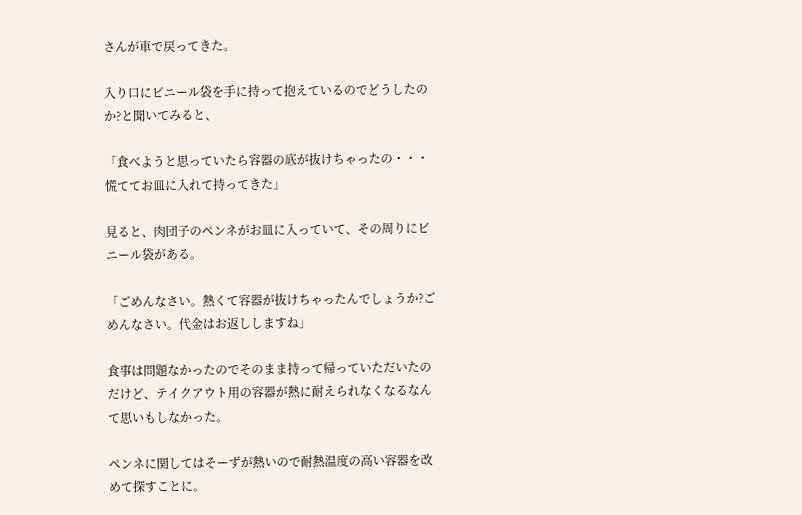さんが車で戻ってきた。

入り口にビニール袋を手に持って抱えているのでどうしたのか?と聞いてみると、

「食べようと思っていたら容器の底が抜けちゃったの・・・慌ててお皿に入れて持ってきた」

見ると、肉団子のペンネがお皿に入っていて、その周りにビニール袋がある。

「ごめんなさい。熱くて容器が抜けちゃったんでしょうか?ごめんなさい。代金はお返ししますね」

食事は問題なかったのでそのまま持って帰っていただいたのだけど、テイクアウト用の容器が熱に耐えられなくなるなんて思いもしなかった。

ペンネに関してはそーずが熱いので耐熱温度の高い容器を改めて探すことに。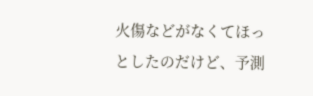火傷などがなくてほっとしたのだけど、予測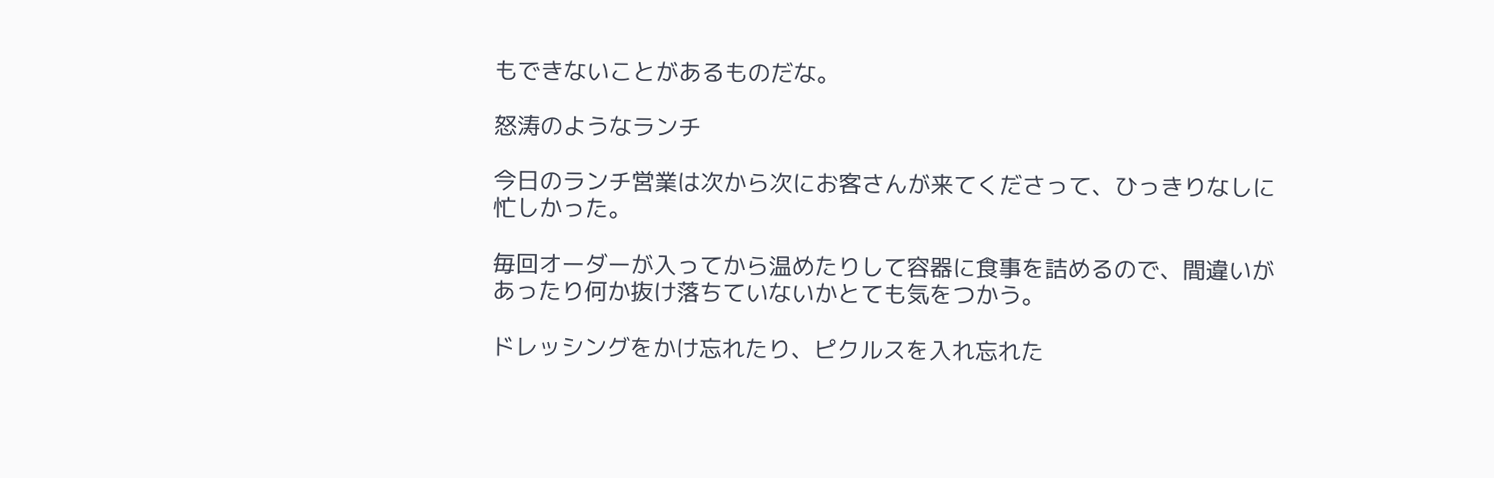もできないことがあるものだな。

怒涛のようなランチ

今日のランチ営業は次から次にお客さんが来てくださって、ひっきりなしに忙しかった。

毎回オーダーが入ってから温めたりして容器に食事を詰めるので、間違いがあったり何か抜け落ちていないかとても気をつかう。

ドレッシングをかけ忘れたり、ピクルスを入れ忘れた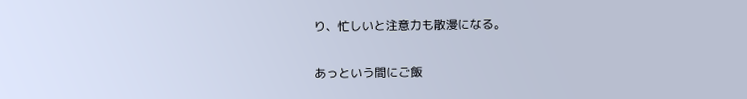り、忙しいと注意力も散漫になる。

あっという間にご飯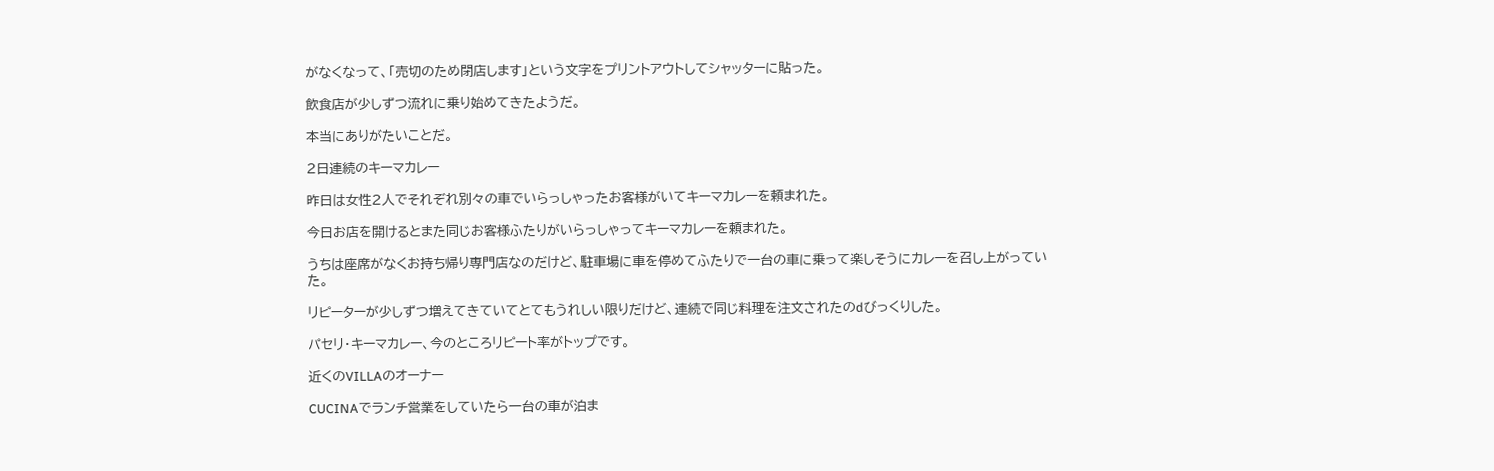がなくなって、「売切のため閉店します」という文字をプリントアウトしてシャッターに貼った。

飲食店が少しずつ流れに乗り始めてきたようだ。

本当にありがたいことだ。

2日連続のキーマカレー

昨日は女性2人でそれぞれ別々の車でいらっしゃったお客様がいてキーマカレーを頼まれた。

今日お店を開けるとまた同じお客様ふたりがいらっしゃってキーマカレーを頼まれた。

うちは座席がなくお持ち帰り専門店なのだけど、駐車場に車を停めてふたりで一台の車に乗って楽しそうにカレーを召し上がっていた。

リピーターが少しずつ増えてきていてとてもうれしい限りだけど、連続で同じ料理を注文されたのdびっくりした。

パセリ・キーマカレー、今のところリピート率がトップです。

近くのVILLAのオーナー

CUCINAでランチ営業をしていたら一台の車が泊ま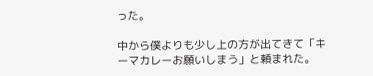った。

中から僕よりも少し上の方が出てきて「キーマカレーお願いしまう」と頼まれた。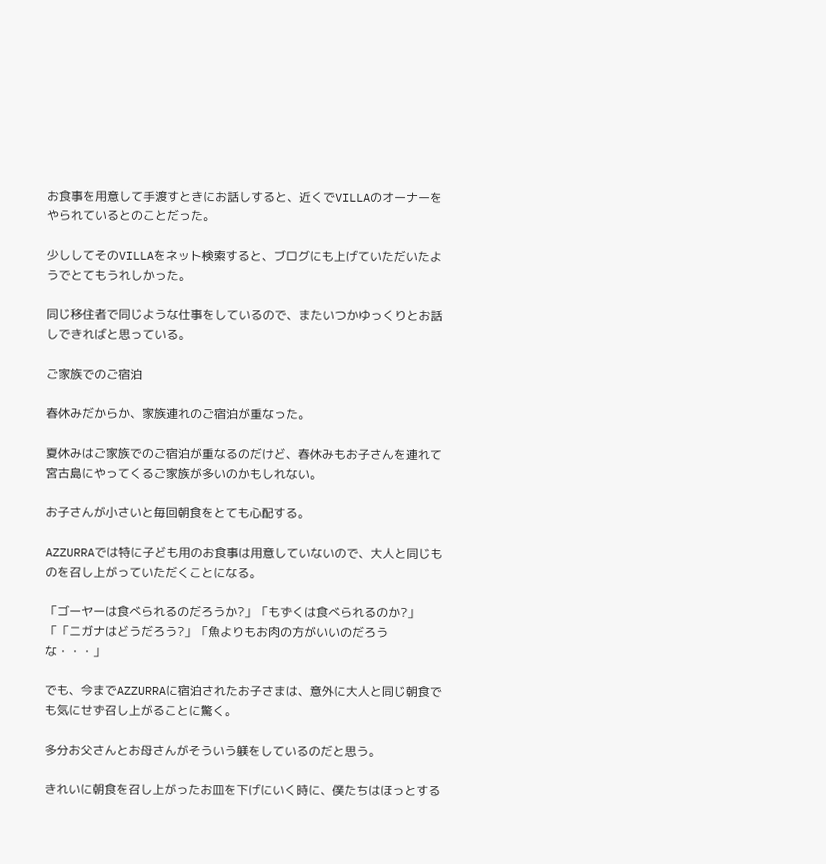お食事を用意して手渡すときにお話しすると、近くでVILLAのオーナーをやられているとのことだった。

少ししてそのVILLAをネット検索すると、ブログにも上げていただいたようでとてもうれしかった。

同じ移住者で同じような仕事をしているので、またいつかゆっくりとお話しできればと思っている。

ご家族でのご宿泊

春休みだからか、家族連れのご宿泊が重なった。

夏休みはご家族でのご宿泊が重なるのだけど、春休みもお子さんを連れて宮古島にやってくるご家族が多いのかもしれない。

お子さんが小さいと毎回朝食をとても心配する。

AZZURRAでは特に子ども用のお食事は用意していないので、大人と同じものを召し上がっていただくことになる。

「ゴーヤーは食べられるのだろうか?」「もずくは食べられるのか?」「「ニガナはどうだろう?」「魚よりもお肉の方がいいのだろうな・・・」

でも、今までAZZURRAに宿泊されたお子さまは、意外に大人と同じ朝食でも気にせず召し上がることに驚く。

多分お父さんとお母さんがそういう躾をしているのだと思う。

きれいに朝食を召し上がったお皿を下げにいく時に、僕たちはほっとする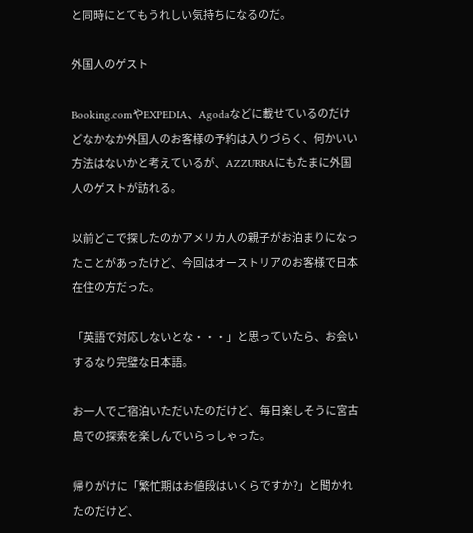と同時にとてもうれしい気持ちになるのだ。

外国人のゲスト

Booking.comやEXPEDIA、Agodaなどに載せているのだけどなかなか外国人のお客様の予約は入りづらく、何かいい方法はないかと考えているが、AZZURRAにもたまに外国人のゲストが訪れる。

以前どこで探したのかアメリカ人の親子がお泊まりになったことがあったけど、今回はオーストリアのお客様で日本在住の方だった。

「英語で対応しないとな・・・」と思っていたら、お会いするなり完璧な日本語。

お一人でご宿泊いただいたのだけど、毎日楽しそうに宮古島での探索を楽しんでいらっしゃった。

帰りがけに「繁忙期はお値段はいくらですか?」と聞かれたのだけど、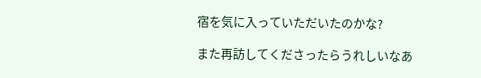宿を気に入っていただいたのかな?

また再訪してくださったらうれしいなあ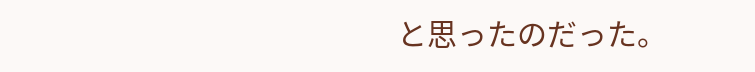と思ったのだった。